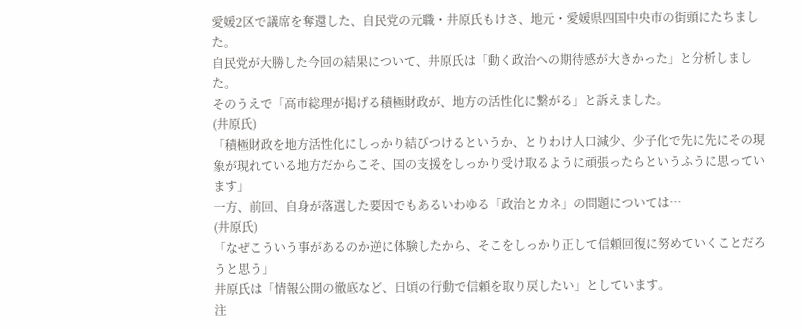愛媛2区で議席を奪還した、自民党の元職・井原氏もけさ、地元・愛媛県四国中央市の街頭にたちました。
自民党が大勝した今回の結果について、井原氏は「動く政治への期待感が大きかった」と分析しました。
そのうえで「高市総理が掲げる積極財政が、地方の活性化に繋がる」と訴えました。
(井原氏)
「積極財政を地方活性化にしっかり結びつけるというか、とりわけ人口減少、少子化で先に先にその現象が現れている地方だからこそ、国の支援をしっかり受け取るように頑張ったらというふうに思っています」
一方、前回、自身が落選した要因でもあるいわゆる「政治とカネ」の問題については…
(井原氏)
「なぜこういう事があるのか逆に体験したから、そこをしっかり正して信頼回復に努めていくことだろうと思う」
井原氏は「情報公開の徹底など、日頃の行動で信頼を取り戻したい」としています。
注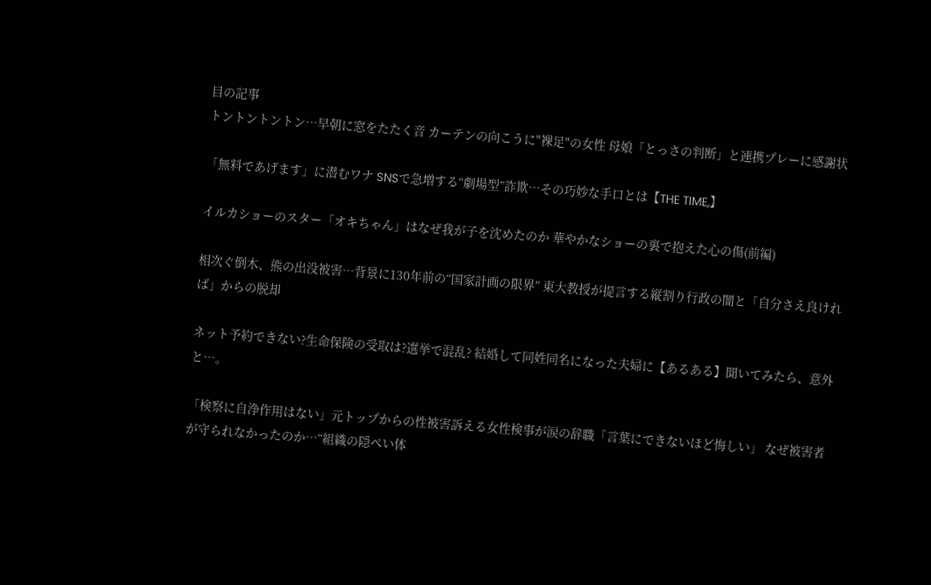目の記事
トントントントン…早朝に窓をたたく音 カーテンの向こうに"裸足"の女性 母娘「とっさの判断」と連携プレーに感謝状

「無料であげます」に潜むワナ SNSで急増する“劇場型”詐欺…その巧妙な手口とは【THE TIME,】

イルカショーのスター「オキちゃん」はなぜ我が子を沈めたのか 華やかなショーの裏で抱えた心の傷(前編)

相次ぐ倒木、熊の出没被害…背景に130年前の“国家計画の限界” 東大教授が提言する縦割り行政の闇と「自分さえ良ければ」からの脱却

ネット予約できない?生命保険の受取は?選挙で混乱? 結婚して同姓同名になった夫婦に【あるある】聞いてみたら、意外と…。

「検察に自浄作用はない」元トップからの性被害訴える女性検事が涙の辞職「言葉にできないほど悔しい」 なぜ被害者が守られなかったのか…“組織の隠ぺい体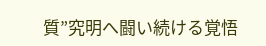質”究明へ闘い続ける覚悟